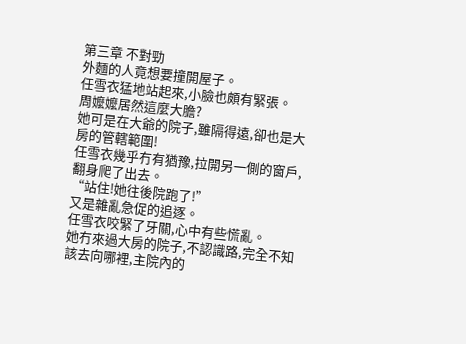第三章 不對勁
外麵的人竟想要撞開屋子。
任雪衣猛地站起來,小臉也頗有緊張。
周嬤嬤居然這麼大膽?
她可是在大爺的院子,雖隔得遠,卻也是大房的管轄範圍!
任雪衣幾乎冇有猶豫,拉開另一側的窗戶,翻身爬了出去。
“站住!她往後院跑了!”
又是雜亂急促的追逐。
任雪衣咬緊了牙關,心中有些慌亂。
她冇來過大房的院子,不認識路,完全不知該去向哪裡,主院內的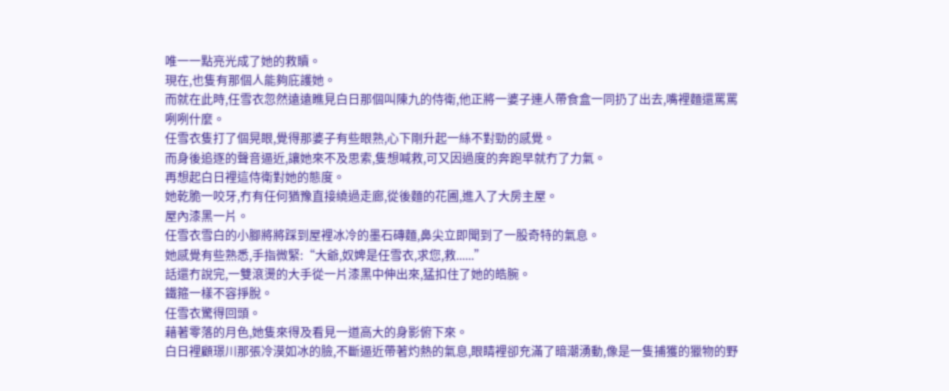唯一一點亮光成了她的救贖。
現在,也隻有那個人能夠庇護她。
而就在此時,任雪衣忽然遠遠瞧見白日那個叫陳九的侍衛,他正將一婆子連人帶食盒一同扔了出去,嘴裡麵還罵罵咧咧什麼。
任雪衣隻打了個晃眼,覺得那婆子有些眼熟,心下剛升起一絲不對勁的感覺。
而身後追逐的聲音逼近,讓她來不及思索,隻想喊救,可又因過度的奔跑早就冇了力氣。
再想起白日裡這侍衛對她的態度。
她乾脆一咬牙,冇有任何猶豫直接繞過走廊,從後麵的花圃,進入了大房主屋。
屋內漆黑一片。
任雪衣雪白的小腳將將踩到屋裡冰冷的墨石磚麵,鼻尖立即聞到了一股奇特的氣息。
她感覺有些熟悉,手指微緊:“大爺,奴婢是任雪衣,求您,救......”
話還冇說完,一雙滾燙的大手從一片漆黑中伸出來,猛扣住了她的皓腕。
鐵箍一樣不容掙脫。
任雪衣驚得回頭。
藉著零落的月色,她隻來得及看見一道高大的身影俯下來。
白日裡顧璟川那張冷漠如冰的臉,不斷逼近帶著灼熱的氣息,眼睛裡卻充滿了暗潮湧動,像是一隻捕獲的獵物的野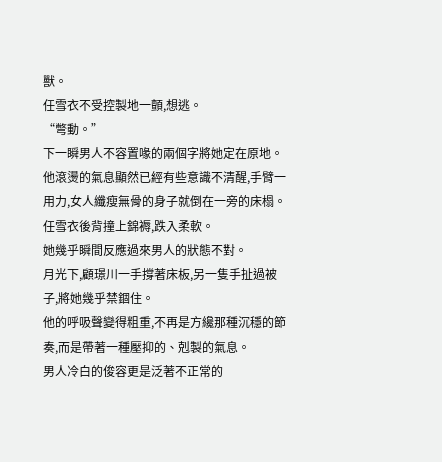獸。
任雪衣不受控製地一顫,想逃。
“彆動。”
下一瞬男人不容置喙的兩個字將她定在原地。
他滾燙的氣息顯然已經有些意識不清醒,手臂一用力,女人纖瘦無骨的身子就倒在一旁的床榻。
任雪衣後背撞上錦褥,跌入柔軟。
她幾乎瞬間反應過來男人的狀態不對。
月光下,顧璟川一手撐著床板,另一隻手扯過被子,將她幾乎禁錮住。
他的呼吸聲變得粗重,不再是方纔那種沉穩的節奏,而是帶著一種壓抑的、剋製的氣息。
男人冷白的俊容更是泛著不正常的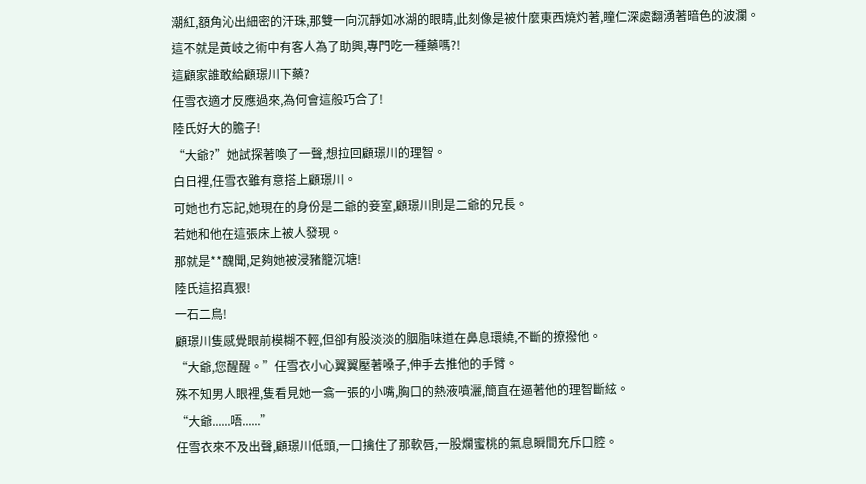潮紅,額角沁出細密的汗珠,那雙一向沉靜如冰湖的眼睛,此刻像是被什麼東西燒灼著,瞳仁深處翻湧著暗色的波瀾。
這不就是黃岐之術中有客人為了助興,專門吃一種藥嗎?!
這顧家誰敢給顧璟川下藥?
任雪衣適才反應過來,為何會這般巧合了!
陸氏好大的膽子!
“大爺?”她試探著喚了一聲,想拉回顧璟川的理智。
白日裡,任雪衣雖有意搭上顧璟川。
可她也冇忘記,她現在的身份是二爺的妾室,顧璟川則是二爺的兄長。
若她和他在這張床上被人發現。
那就是**醜聞,足夠她被浸豬籠沉塘!
陸氏這招真狠!
一石二鳥!
顧璟川隻感覺眼前模糊不輕,但卻有股淡淡的胭脂味道在鼻息環繞,不斷的撩撥他。
“大爺,您醒醒。”任雪衣小心翼翼壓著嗓子,伸手去推他的手臂。
殊不知男人眼裡,隻看見她一翕一張的小嘴,胸口的熱液噴灑,簡直在逼著他的理智斷絃。
“大爺......唔......”
任雪衣來不及出聲,顧璟川低頭,一口擒住了那軟唇,一股爛蜜桃的氣息瞬間充斥口腔。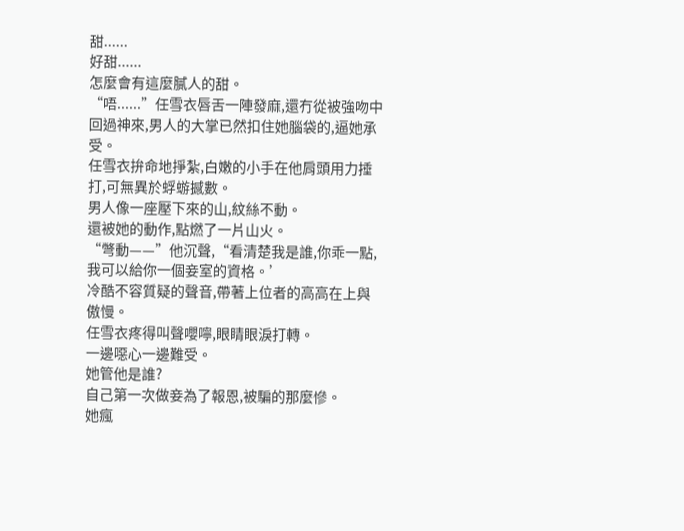甜......
好甜......
怎麼會有這麼膩人的甜。
“唔......”任雪衣唇舌一陣發麻,還冇從被強吻中回過神來,男人的大掌已然扣住她腦袋的,逼她承受。
任雪衣拚命地掙紮,白嫩的小手在他肩頭用力捶打,可無異於蜉蝣撼數。
男人像一座壓下來的山,紋絲不動。
還被她的動作,點燃了一片山火。
“彆動——”他沉聲,“看清楚我是誰,你乖一點,我可以給你一個妾室的資格。’
冷酷不容質疑的聲音,帶著上位者的高高在上與傲慢。
任雪衣疼得叫聲嚶嚀,眼睛眼淚打轉。
一邊噁心一邊難受。
她管他是誰?
自己第一次做妾為了報恩,被騙的那麼慘。
她瘋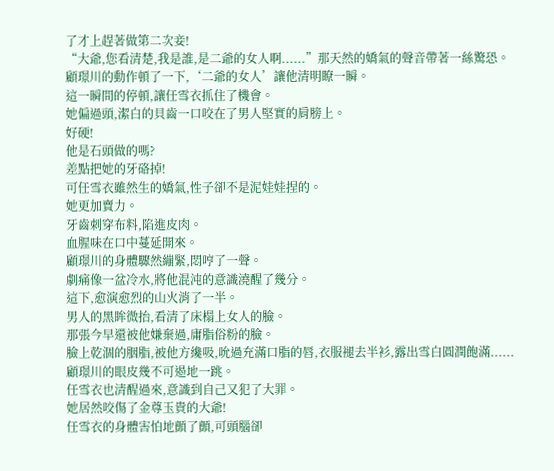了才上趕著做第二次妾!
“大爺,您看清楚,我是誰,是二爺的女人啊......”那天然的嬌氣的聲音帶著一絲驚恐。
顧璟川的動作頓了一下,‘二爺的女人’讓他清明瞭一瞬。
這一瞬間的停頓,讓任雪衣抓住了機會。
她偏過頭,潔白的貝齒一口咬在了男人堅實的肩膀上。
好硬!
他是石頭做的嗎?
差點把她的牙硌掉!
可任雪衣雖然生的嬌氣,性子卻不是泥娃娃捏的。
她更加賣力。
牙齒刺穿布料,陷進皮肉。
血腥味在口中蔓延開來。
顧璟川的身體驟然繃緊,悶哼了一聲。
劇痛像一盆冷水,將他混沌的意識澆醒了幾分。
這下,愈演愈烈的山火消了一半。
男人的黑眸微抬,看清了床榻上女人的臉。
那張今早還被他嫌棄過,庸脂俗粉的臉。
臉上乾涸的胭脂,被他方纔吸,吮過充滿口脂的唇,衣服褪去半衫,露出雪白圓潤飽滿......
顧璟川的眼皮幾不可遏地一跳。
任雪衣也清醒過來,意識到自己又犯了大罪。
她居然咬傷了金尊玉貴的大爺!
任雪衣的身體害怕地顫了顫,可頭腦卻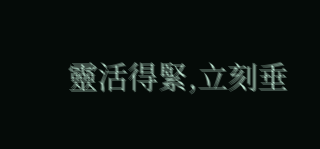靈活得緊,立刻垂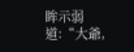眸示弱道:“大爺,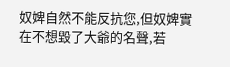奴婢自然不能反抗您,但奴婢實在不想毀了大爺的名聲,若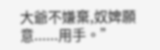大爺不嫌棄,奴婢願意......用手。”